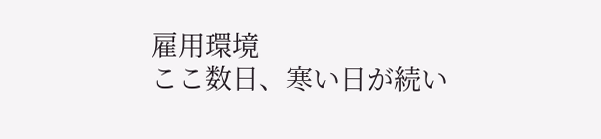雇用環境
ここ数日、寒い日が続い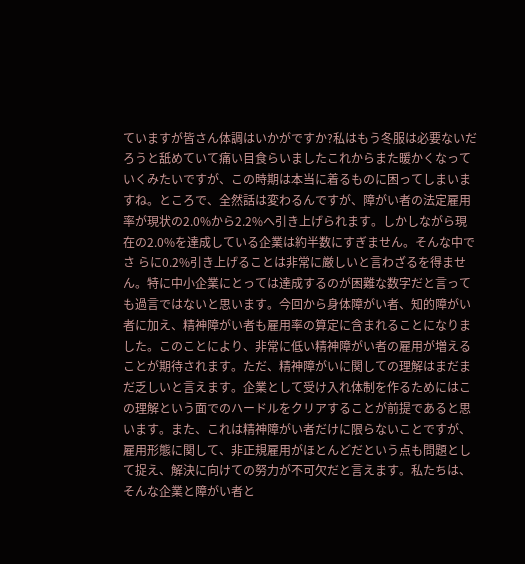ていますが皆さん体調はいかがですか?私はもう冬服は必要ないだろうと舐めていて痛い目食らいましたこれからまた暖かくなっていくみたいですが、この時期は本当に着るものに困ってしまいますね。ところで、全然話は変わるんですが、障がい者の法定雇用率が現状の2.0%から2.2%へ引き上げられます。しかしながら現在の2.0%を達成している企業は約半数にすぎません。そんな中でさ らに0.2%引き上げることは非常に厳しいと言わざるを得ません。特に中小企業にとっては達成するのが困難な数字だと言っても過言ではないと思います。今回から身体障がい者、知的障がい者に加え、精神障がい者も雇用率の算定に含まれることになりました。このことにより、非常に低い精神障がい者の雇用が増えることが期待されます。ただ、精神障がいに関しての理解はまだまだ乏しいと言えます。企業として受け入れ体制を作るためにはこの理解という面でのハードルをクリアすることが前提であると思います。また、これは精神障がい者だけに限らないことですが、雇用形態に関して、非正規雇用がほとんどだという点も問題として捉え、解決に向けての努力が不可欠だと言えます。私たちは、そんな企業と障がい者と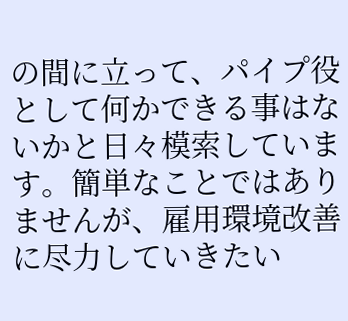の間に立って、パイプ役として何かできる事はないかと日々模索しています。簡単なことではありませんが、雇用環境改善に尽力していきたい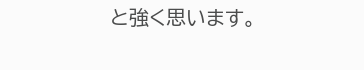と強く思います。